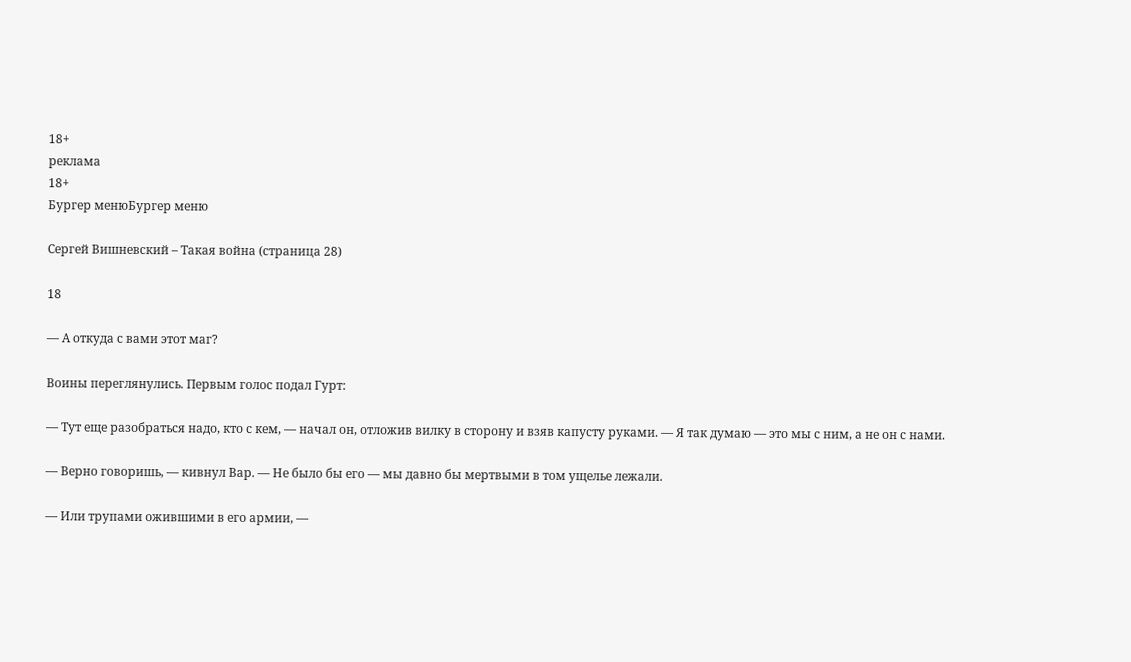18+
реклама
18+
Бургер менюБургер меню

Сергей Вишневский – Такая война (страница 28)

18

— А откуда с вами этот маг?

Воины переглянулись. Первым голос подал Гурт:

— Тут еще разобраться надо, кто с кем, — начал он, отложив вилку в сторону и взяв капусту руками. — Я так думаю — это мы с ним, а не он с нами.

— Верно говоришь, — кивнул Вар. — Не было бы его — мы давно бы мертвыми в том ущелье лежали.

— Или трупами ожившими в его армии, —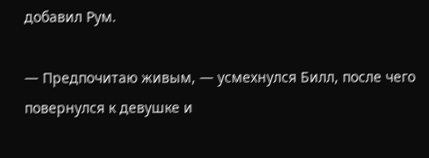добавил Рум.

— Предпочитаю живым, — усмехнулся Билл, после чего повернулся к девушке и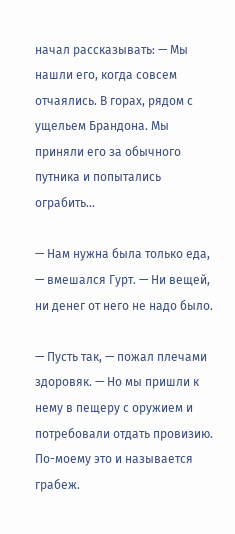начал рассказывать: — Мы нашли его, когда совсем отчаялись. В горах, рядом с ущельем Брандона. Мы приняли его за обычного путника и попытались ограбить…

— Нам нужна была только еда, — вмешался Гурт. — Ни вещей, ни денег от него не надо было.

— Пусть так, — пожал плечами здоровяк. — Но мы пришли к нему в пещеру с оружием и потребовали отдать провизию. По-моему это и называется грабеж.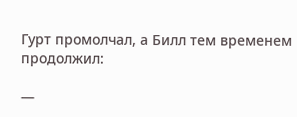Гурт промолчал, а Билл тем временем продолжил:

—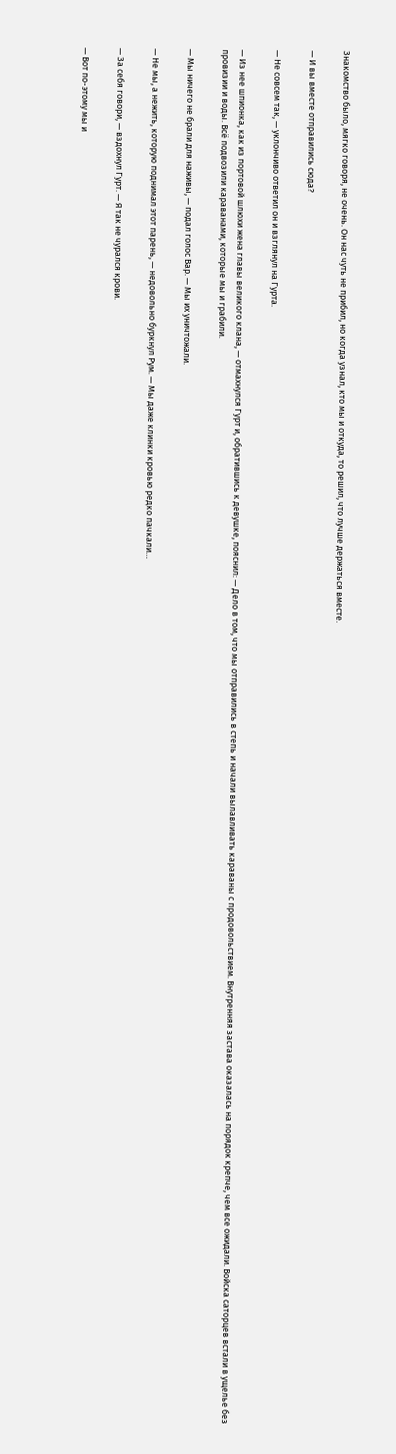Знакомство было, мягко говоря, не очень. Он нас чуть не прибил, но когда узнал, кто мы и откуда, то решил, что лучше держаться вместе.

— И вы вместе отправились сюда?

— Не совсем так, — уклончиво ответил он и взглянул на Гурта.

— Из нее шпионка, как из портовой шлюхи жена главы великого клана, — отмахнулся Гурт и, обратившись к девушке, пояснил: — Дело в том, что мы отправились в степь и начали вылавливать караваны с продовольствием. Внутренняя застава оказалась на порядок крепче, чем все ожидали. Войска саторцев встали в ущелье без провизии и воды. Всё подвозили караванами, которые мы и грабили.

— Мы ничего не брали для наживы, — подал голос Вар. — Мы их уничтожали.

— Не мы, а нежить, которую поднимал этот парень, — недовольно буркнул Рум. — Мы даже клинки кровью редко пачкали…

— За себя говори, — вздохнул Гурт. — Я так не чурался крови.

— Вот по-этому мы и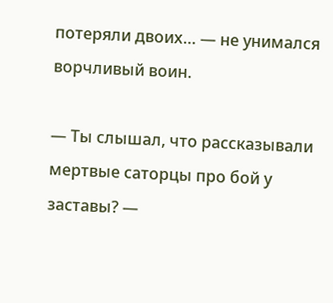потеряли двоих… — не унимался ворчливый воин.

— Ты слышал, что рассказывали мертвые саторцы про бой у заставы? —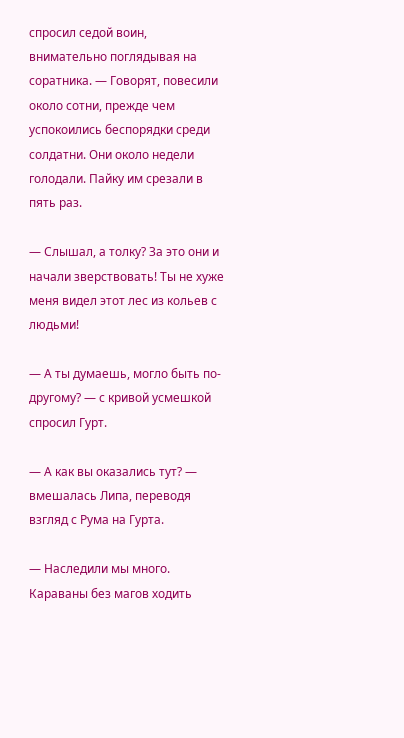спросил седой воин, внимательно поглядывая на соратника. — Говорят, повесили около сотни, прежде чем успокоились беспорядки среди солдатни. Они около недели голодали. Пайку им срезали в пять раз.

— Слышал, а толку? За это они и начали зверствовать! Ты не хуже меня видел этот лес из кольев с людьми!

— А ты думаешь, могло быть по-другому? — с кривой усмешкой спросил Гурт.

— А как вы оказались тут? — вмешалась Липа, переводя взгляд с Рума на Гурта.

— Наследили мы много. Караваны без магов ходить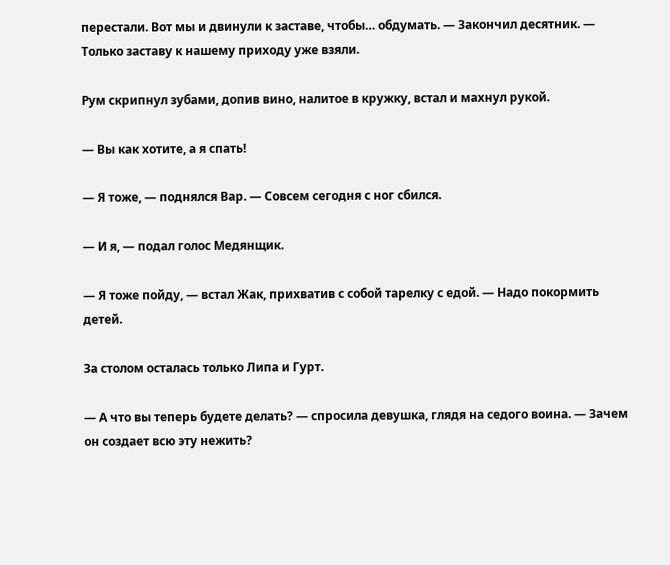перестали. Вот мы и двинули к заставе, чтобы… обдумать. — Закончил десятник. — Только заставу к нашему приходу уже взяли.

Рум скрипнул зубами, допив вино, налитое в кружку, встал и махнул рукой.

— Вы как хотите, а я спать!

— Я тоже, — поднялся Вар. — Совсем сегодня с ног сбился.

— И я, — подал голос Медянщик.

— Я тоже пойду, — встал Жак, прихватив с собой тарелку с едой. — Надо покормить детей.

За столом осталась только Липа и Гурт.

— А что вы теперь будете делать? — спросила девушка, глядя на седого воина. — Зачем он создает всю эту нежить?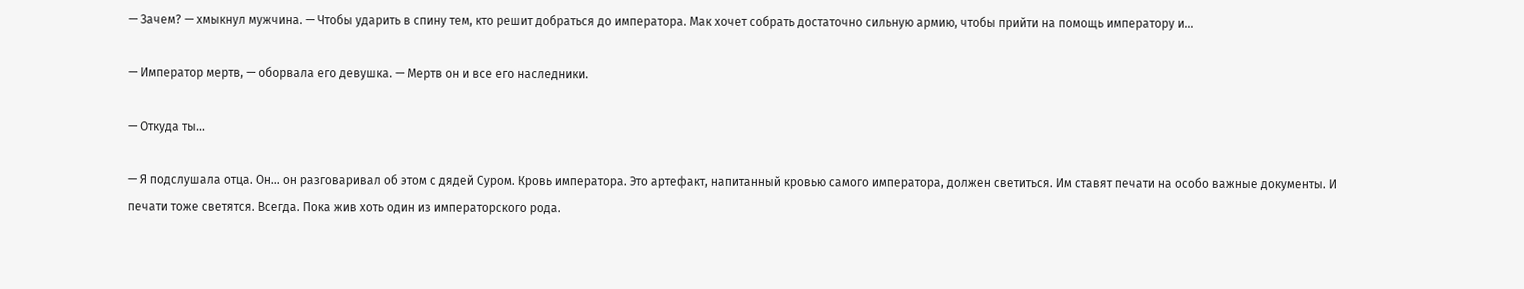— Зачем? — хмыкнул мужчина. — Чтобы ударить в спину тем, кто решит добраться до императора. Мак хочет собрать достаточно сильную армию, чтобы прийти на помощь императору и…

— Император мертв, — оборвала его девушка. — Мертв он и все его наследники.

— Откуда ты…

— Я подслушала отца. Он… он разговаривал об этом с дядей Суром. Кровь императора. Это артефакт, напитанный кровью самого императора, должен светиться. Им ставят печати на особо важные документы. И печати тоже светятся. Всегда. Пока жив хоть один из императорского рода.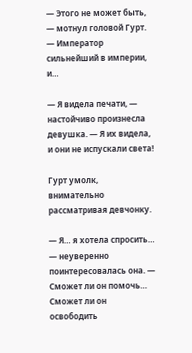— Этого не может быть, — мотнул головой Гурт. — Император сильнейший в империи, и…

— Я видела печати, — настойчиво произнесла девушка. — Я их видела, и они не испускали света!

Гурт умолк, внимательно рассматривая девчонку.

— Я… я хотела спросить… — неуверенно поинтересовалась она. — Сможет ли он помочь… Сможет ли он освободить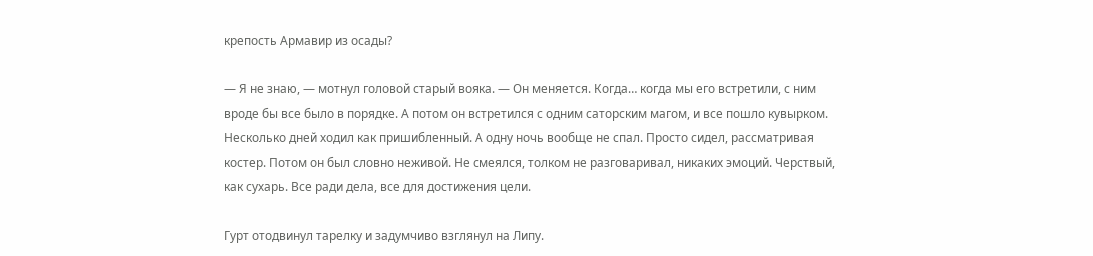крепость Армавир из осады?

— Я не знаю, — мотнул головой старый вояка. — Он меняется. Когда… когда мы его встретили, с ним вроде бы все было в порядке. А потом он встретился с одним саторским магом, и все пошло кувырком. Несколько дней ходил как пришибленный. А одну ночь вообще не спал. Просто сидел, рассматривая костер. Потом он был словно неживой. Не смеялся, толком не разговаривал, никаких эмоций. Черствый, как сухарь. Все ради дела, все для достижения цели.

Гурт отодвинул тарелку и задумчиво взглянул на Липу.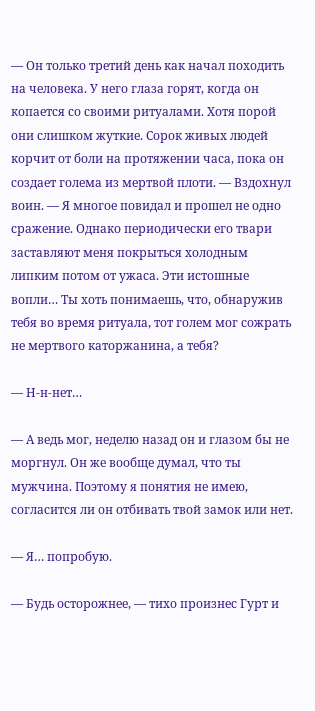— Он только третий день как начал походить на человека. У него глаза горят, когда он копается со своими ритуалами. Хотя порой они слишком жуткие. Сорок живых людей корчит от боли на протяжении часа, пока он создает голема из мертвой плоти. — Вздохнул воин. — Я многое повидал и прошел не одно сражение. Однако периодически его твари заставляют меня покрыться холодным липким потом от ужаса. Эти истошные вопли… Ты хоть понимаешь, что, обнаружив тебя во время ритуала, тот голем мог сожрать не мертвого каторжанина, а тебя?

— Н-н-нет…

— А ведь мог, неделю назад он и глазом бы не моргнул. Он же вообще думал, что ты мужчина. Поэтому я понятия не имею, согласится ли он отбивать твой замок или нет.

— Я… попробую.

— Будь осторожнее, — тихо произнес Гурт и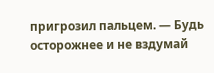пригрозил пальцем. — Будь осторожнее и не вздумай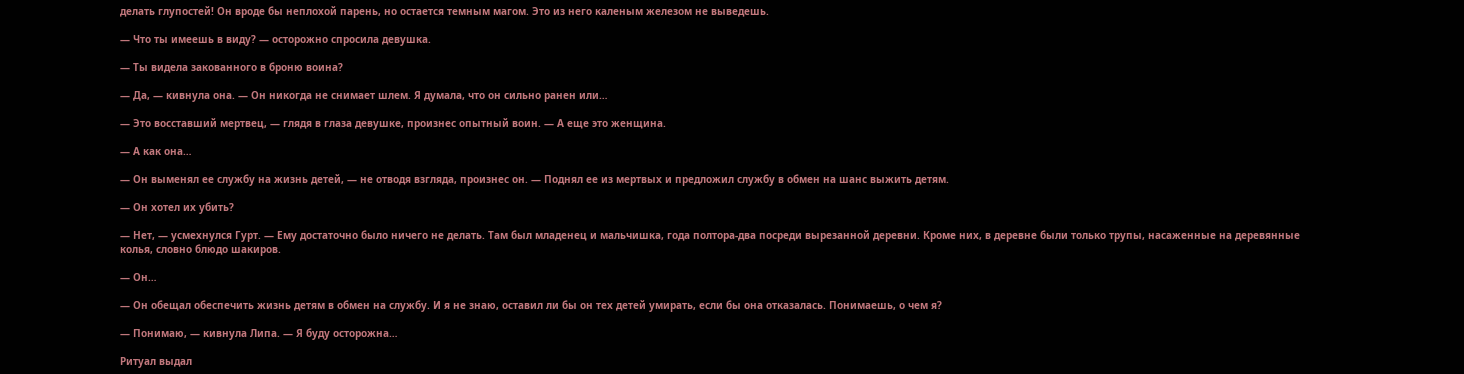делать глупостей! Он вроде бы неплохой парень, но остается темным магом. Это из него каленым железом не выведешь.

— Что ты имеешь в виду? — осторожно спросила девушка.

— Ты видела закованного в броню воина?

— Да, — кивнула она. — Он никогда не снимает шлем. Я думала, что он сильно ранен или…

— Это восставший мертвец, — глядя в глаза девушке, произнес опытный воин. — А еще это женщина.

— А как она…

— Он выменял ее службу на жизнь детей, — не отводя взгляда, произнес он. — Поднял ее из мертвых и предложил службу в обмен на шанс выжить детям.

— Он хотел их убить?

— Нет, — усмехнулся Гурт. — Ему достаточно было ничего не делать. Там был младенец и мальчишка, года полтора-два посреди вырезанной деревни. Кроме них, в деревне были только трупы, насаженные на деревянные колья, словно блюдо шакиров.

— Он…

— Он обещал обеспечить жизнь детям в обмен на службу. И я не знаю, оставил ли бы он тех детей умирать, если бы она отказалась. Понимаешь, о чем я?

— Понимаю, — кивнула Липа. — Я буду осторожна…

Ритуал выдал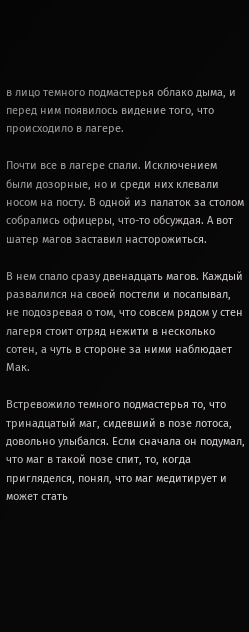в лицо темного подмастерья облако дыма, и перед ним появилось видение того, что происходило в лагере.

Почти все в лагере спали. Исключением были дозорные, но и среди них клевали носом на посту. В одной из палаток за столом собрались офицеры, что-то обсуждая. А вот шатер магов заставил насторожиться.

В нем спало сразу двенадцать магов. Каждый развалился на своей постели и посапывал, не подозревая о том, что совсем рядом у стен лагеря стоит отряд нежити в несколько сотен, а чуть в стороне за ними наблюдает Мак.

Встревожило темного подмастерья то, что тринадцатый маг, сидевший в позе лотоса, довольно улыбался. Если сначала он подумал, что маг в такой позе спит, то, когда пригляделся, понял, что маг медитирует и может стать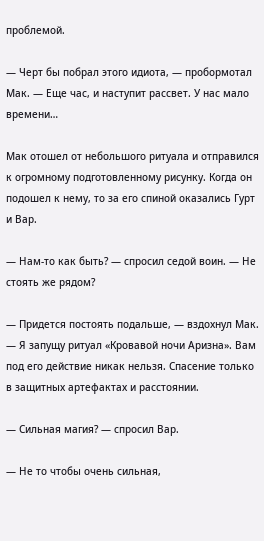проблемой.

— Черт бы побрал этого идиота, — пробормотал Мак. — Еще час, и наступит рассвет. У нас мало времени…

Мак отошел от небольшого ритуала и отправился к огромному подготовленному рисунку. Когда он подошел к нему, то за его спиной оказались Гурт и Вар.

— Нам-то как быть? — спросил седой воин. — Не стоять же рядом?

— Придется постоять подальше, — вздохнул Мак. — Я запущу ритуал «Кровавой ночи Аризна». Вам под его действие никак нельзя. Спасение только в защитных артефактах и расстоянии.

— Сильная магия? — спросил Вар.

— Не то чтобы очень сильная,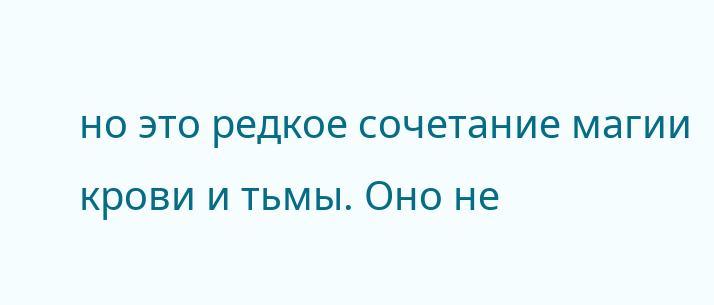но это редкое сочетание магии крови и тьмы. Оно не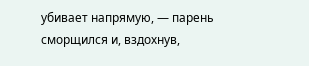убивает напрямую, — парень сморщился и, вздохнув,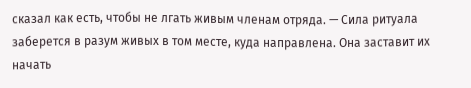сказал как есть, чтобы не лгать живым членам отряда. — Сила ритуала заберется в разум живых в том месте, куда направлена. Она заставит их начать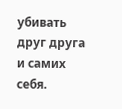убивать друг друга и самих себя.